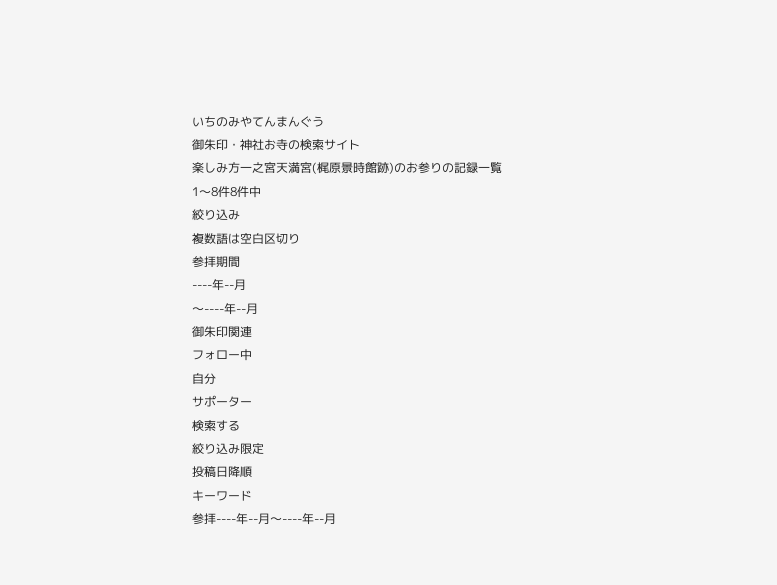いちのみやてんまんぐう
御朱印・神社お寺の検索サイト
楽しみ方一之宮天満宮(梶原景時館跡)のお参りの記録一覧
1〜8件8件中
絞り込み
複数語は空白区切り
参拝期間
----年--月
〜----年--月
御朱印関連
フォロー中
自分
サポーター
検索する
絞り込み限定
投稿日降順
キーワード
参拝----年--月〜----年--月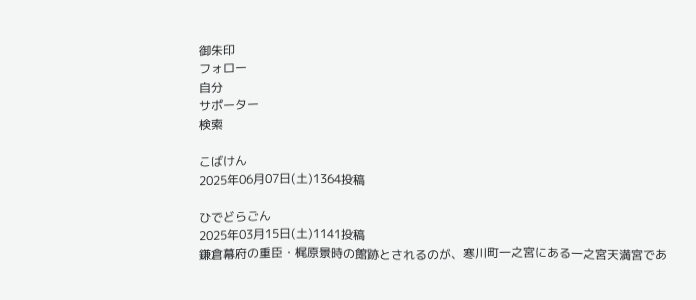御朱印
フォロー
自分
サポーター
検索

こばけん
2025年06月07日(土)1364投稿

ひでどらごん
2025年03月15日(土)1141投稿
鎌倉幕府の重臣・梶原景時の館跡とされるのが、寒川町一之宮にある一之宮天満宮であ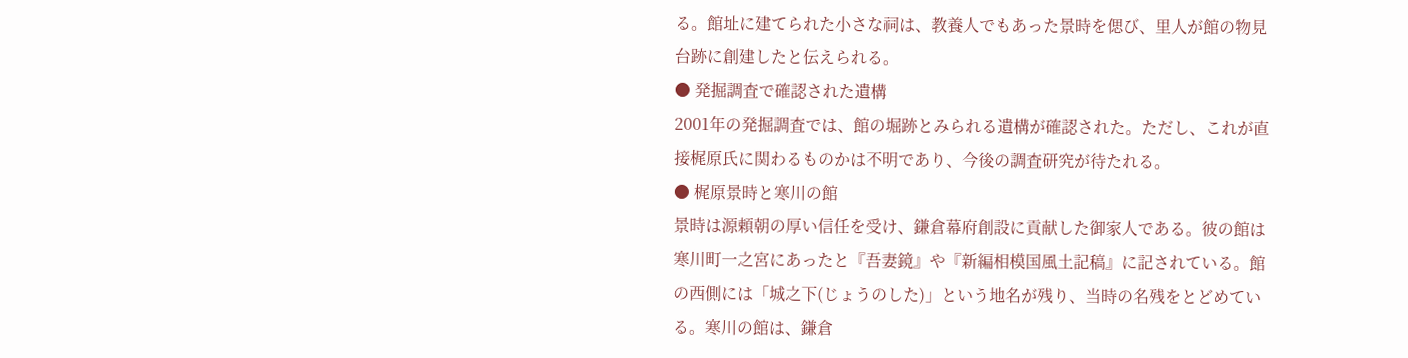る。館址に建てられた小さな祠は、教養人でもあった景時を偲び、里人が館の物見台跡に創建したと伝えられる。
● 発掘調査で確認された遺構
2001年の発掘調査では、館の堀跡とみられる遺構が確認された。ただし、これが直接梶原氏に関わるものかは不明であり、今後の調査研究が待たれる。
● 梶原景時と寒川の館
景時は源頼朝の厚い信任を受け、鎌倉幕府創設に貢献した御家人である。彼の館は寒川町一之宮にあったと『吾妻鏡』や『新編相模国風土記稿』に記されている。館の西側には「城之下(じょうのした)」という地名が残り、当時の名残をとどめている。寒川の館は、鎌倉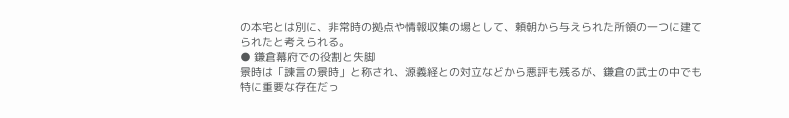の本宅とは別に、非常時の拠点や情報収集の場として、頼朝から与えられた所領の一つに建てられたと考えられる。
● 鎌倉幕府での役割と失脚
景時は「諫言の景時」と称され、源義経との対立などから悪評も残るが、鎌倉の武士の中でも特に重要な存在だっ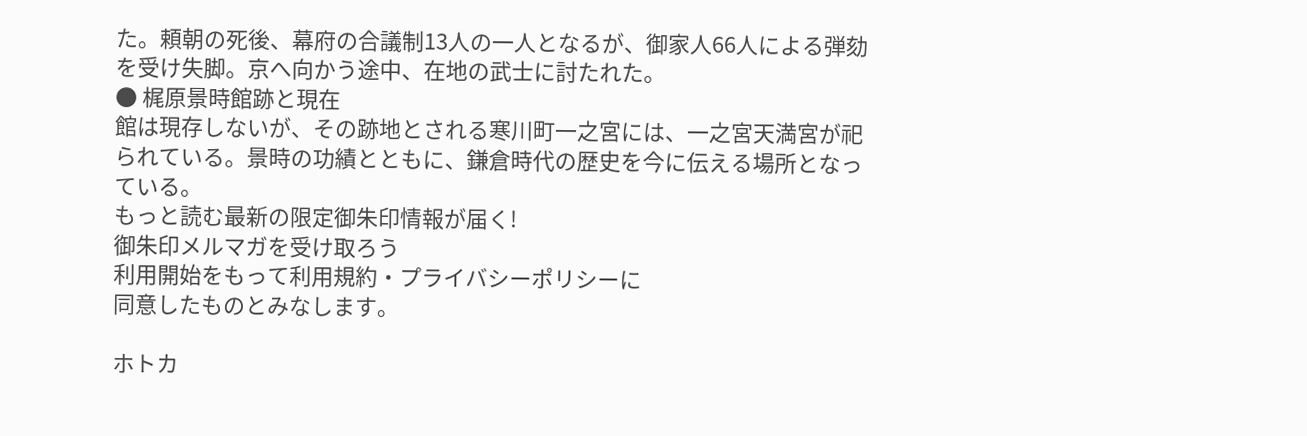た。頼朝の死後、幕府の合議制13人の一人となるが、御家人66人による弾劾を受け失脚。京へ向かう途中、在地の武士に討たれた。
● 梶原景時館跡と現在
館は現存しないが、その跡地とされる寒川町一之宮には、一之宮天満宮が祀られている。景時の功績とともに、鎌倉時代の歴史を今に伝える場所となっている。
もっと読む最新の限定御朱印情報が届く!
御朱印メルマガを受け取ろう
利用開始をもって利用規約・プライバシーポリシーに
同意したものとみなします。

ホトカ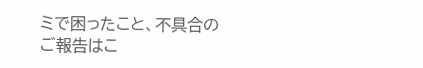ミで困ったこと、不具合のご報告はこ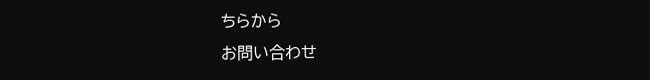ちらから
お問い合わせ